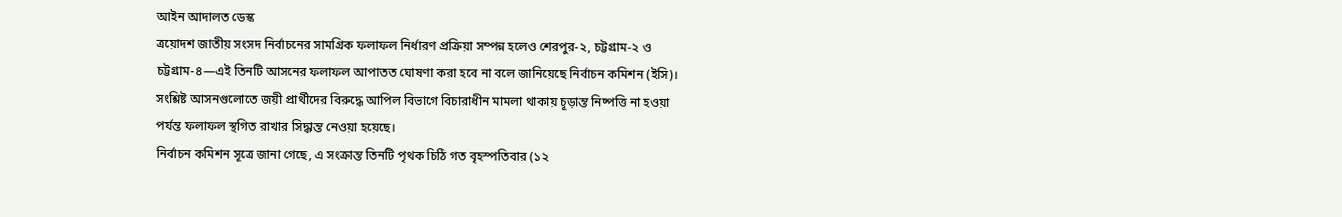আইন আদালত ডেস্ক
ত্রয়োদশ জাতীয় সংসদ নির্বাচনের সামগ্রিক ফলাফল নির্ধারণ প্রক্রিয়া সম্পন্ন হলেও শেরপুর-২, চট্টগ্রাম-২ ও চট্টগ্রাম-৪—এই তিনটি আসনের ফলাফল আপাতত ঘোষণা করা হবে না বলে জানিয়েছে নির্বাচন কমিশন (ইসি)। সংশ্লিষ্ট আসনগুলোতে জয়ী প্রার্থীদের বিরুদ্ধে আপিল বিভাগে বিচারাধীন মামলা থাকায় চূড়ান্ত নিষ্পত্তি না হওয়া পর্যন্ত ফলাফল স্থগিত রাখার সিদ্ধান্ত নেওয়া হয়েছে।
নির্বাচন কমিশন সূত্রে জানা গেছে, এ সংক্রান্ত তিনটি পৃথক চিঠি গত বৃহস্পতিবার (১২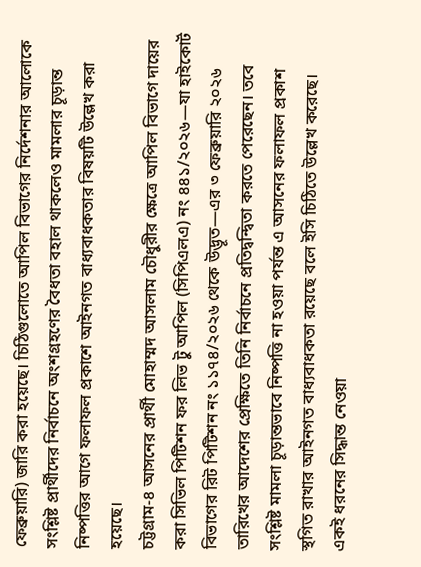ফেব্রুয়ারি) জারি করা হয়েছে। চিঠিগুলোতে আপিল বিভাগের নির্দেশনার আলোকে সংশ্লিষ্ট প্রার্থীদের নির্বাচনে অংশগ্রহণের বৈধতা বহাল থাকলেও মামলার চূড়ান্ত নিষ্পত্তির আগে ফলাফল প্রকাশে আইনগত বাধ্যবাধকতার বিষয়টি উল্লেখ করা হয়েছে।
চট্টগ্রাম-৪ আসনের প্রার্থী মোহাম্মদ আসলাম চৌধুরীর ক্ষেত্রে আপিল বিভাগে দায়ের করা সিভিল পিটিশন ফর লিভ টু আপিল (সিপিএলএ) নং ৪৪১/২০২৬—যা হাইকোর্ট বিভাগের রিট পিটিশন নং ১১৭৪/২০২৬ থেকে উদ্ভূত—এর ৩ ফেব্রুয়ারি ২০২৬ তারিখের আদেশের প্রেক্ষিতে তিনি নির্বাচনে প্রতিদ্বন্দ্বিতা করতে পেরেছেন। তবে সংশ্লিষ্ট মামলা চূড়ান্তভাবে নিষ্পত্তি না হওয়া পর্যন্ত এ আসনের ফলাফল প্রকাশ স্থগিত রাখার আইনগত বাধ্যবাধকতা রয়েছে বলে ইসি চিঠিতে উল্লেখ করেছে।
একই ধরনের সিদ্ধান্ত নেওয়া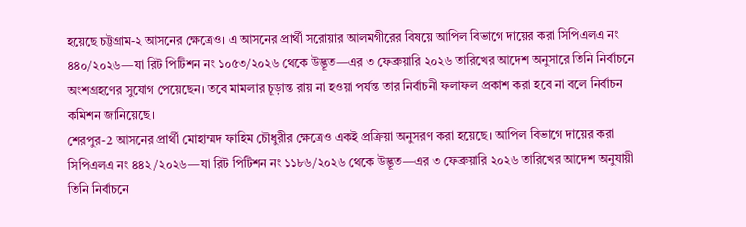হয়েছে চট্টগ্রাম-২ আসনের ক্ষেত্রেও। এ আসনের প্রার্থী সরোয়ার আলমগীরের বিষয়ে আপিল বিভাগে দায়ের করা সিপিএলএ নং ৪৪০/২০২৬—যা রিট পিটিশন নং ১০৫৩/২০২৬ থেকে উদ্ভূত—এর ৩ ফেব্রুয়ারি ২০২৬ তারিখের আদেশ অনুসারে তিনি নির্বাচনে অংশগ্রহণের সুযোগ পেয়েছেন। তবে মামলার চূড়ান্ত রায় না হওয়া পর্যন্ত তার নির্বাচনী ফলাফল প্রকাশ করা হবে না বলে নির্বাচন কমিশন জানিয়েছে।
শেরপুর-2 আসনের প্রার্থী মোহাম্মদ ফাহিম চৌধুরীর ক্ষেত্রেও একই প্রক্রিয়া অনুসরণ করা হয়েছে। আপিল বিভাগে দায়ের করা সিপিএলএ নং ৪৪২/২০২৬—যা রিট পিটিশন নং ১১৮৬/২০২৬ থেকে উদ্ভূত—এর ৩ ফেব্রুয়ারি ২০২৬ তারিখের আদেশ অনুযায়ী তিনি নির্বাচনে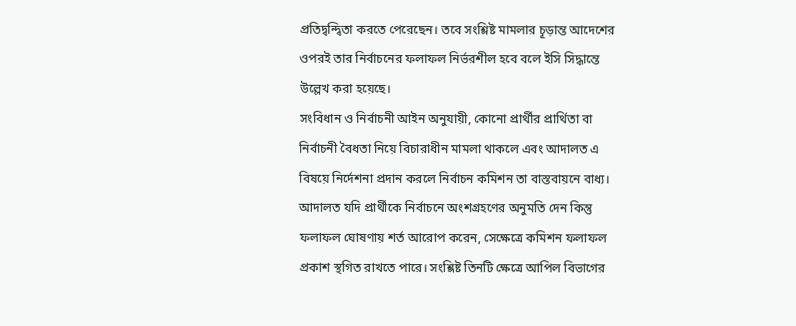প্রতিদ্বন্দ্বিতা করতে পেরেছেন। তবে সংশ্লিষ্ট মামলার চূড়ান্ত আদেশের ওপরই তার নির্বাচনের ফলাফল নির্ভরশীল হবে বলে ইসি সিদ্ধান্তে উল্লেখ করা হয়েছে।
সংবিধান ও নির্বাচনী আইন অনুযায়ী, কোনো প্রার্থীর প্রার্থিতা বা নির্বাচনী বৈধতা নিয়ে বিচারাধীন মামলা থাকলে এবং আদালত এ বিষয়ে নির্দেশনা প্রদান করলে নির্বাচন কমিশন তা বাস্তবায়নে বাধ্য। আদালত যদি প্রার্থীকে নির্বাচনে অংশগ্রহণের অনুমতি দেন কিন্তু ফলাফল ঘোষণায় শর্ত আরোপ করেন, সেক্ষেত্রে কমিশন ফলাফল প্রকাশ স্থগিত রাখতে পারে। সংশ্লিষ্ট তিনটি ক্ষেত্রে আপিল বিভাগের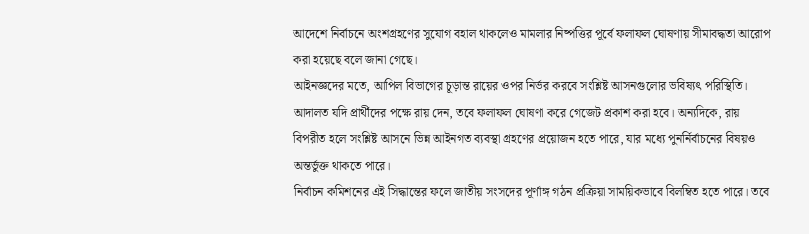আদেশে নির্বাচনে অংশগ্রহণের সুযোগ বহাল থাকলেও মামলার নিষ্পত্তির পূর্বে ফলাফল ঘোষণায় সীমাবদ্ধতা আরোপ করা হয়েছে বলে জানা গেছে।
আইনজ্ঞদের মতে, আপিল বিভাগের চূড়ান্ত রায়ের ওপর নির্ভর করবে সংশ্লিষ্ট আসনগুলোর ভবিষ্যৎ পরিস্থিতি। আদালত যদি প্রার্থীদের পক্ষে রায় দেন, তবে ফলাফল ঘোষণা করে গেজেট প্রকাশ করা হবে। অন্যদিকে, রায় বিপরীত হলে সংশ্লিষ্ট আসনে ভিন্ন আইনগত ব্যবস্থা গ্রহণের প্রয়োজন হতে পারে, যার মধ্যে পুনর্নির্বাচনের বিষয়ও অন্তর্ভুক্ত থাকতে পারে।
নির্বাচন কমিশনের এই সিদ্ধান্তের ফলে জাতীয় সংসদের পূর্ণাঙ্গ গঠন প্রক্রিয়া সাময়িকভাবে বিলম্বিত হতে পারে। তবে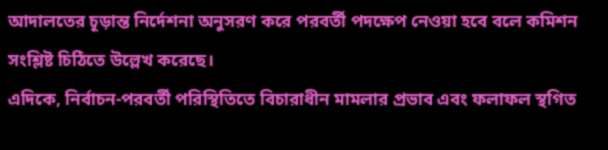আদালতের চূড়ান্ত নির্দেশনা অনুসরণ করে পরবর্তী পদক্ষেপ নেওয়া হবে বলে কমিশন সংশ্লিষ্ট চিঠিতে উল্লেখ করেছে।
এদিকে, নির্বাচন-পরবর্তী পরিস্থিতিতে বিচারাধীন মামলার প্রভাব এবং ফলাফল স্থগিত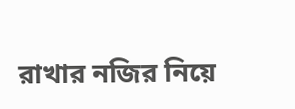রাখার নজির নিয়ে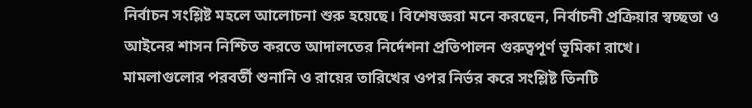নির্বাচন সংশ্লিষ্ট মহলে আলোচনা শুরু হয়েছে। বিশেষজ্ঞরা মনে করছেন, নির্বাচনী প্রক্রিয়ার স্বচ্ছতা ও আইনের শাসন নিশ্চিত করতে আদালতের নির্দেশনা প্রতিপালন গুরুত্বপূর্ণ ভূমিকা রাখে।
মামলাগুলোর পরবর্তী শুনানি ও রায়ের তারিখের ওপর নির্ভর করে সংশ্লিষ্ট তিনটি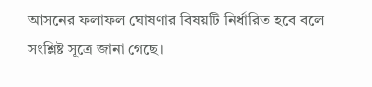আসনের ফলাফল ঘোষণার বিষয়টি নির্ধারিত হবে বলে সংশ্লিষ্ট সূত্রে জানা গেছে।